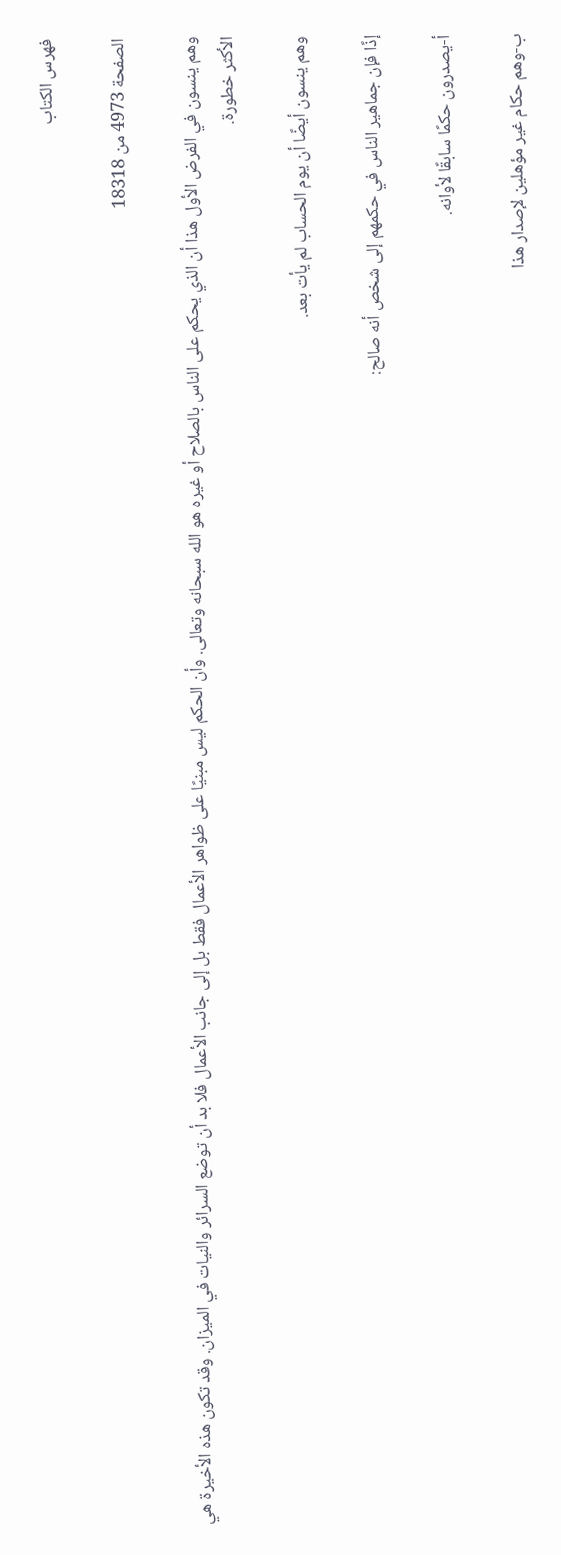فهرس الكتاب

الصفحة 4973 من 18318

وهم ينسون في الفرض الأول هذا أن الذي يحكم على الناس بالصلاح أو غيره هو الله سبحانه وتعالى. وأن الحكم ليس مبنيًا على ظواهر الأعمال فقط بل إلى جانب الأعمال فلا بد أن توضع السرائر والنيات في الميزان. وقد تكون هذه الأخيرة هي الأكثر خطورة.

وهم ينسون أيضًا أن يوم الحساب لم يأت بعد.

إذًا فإن جماهير الناس في حكمهم إلى شخص أنه صالح:

أ-يصدرون حكمًا سابقًا لأوانه.

ب-وهم حكام غير مؤهلين لإصدار هذا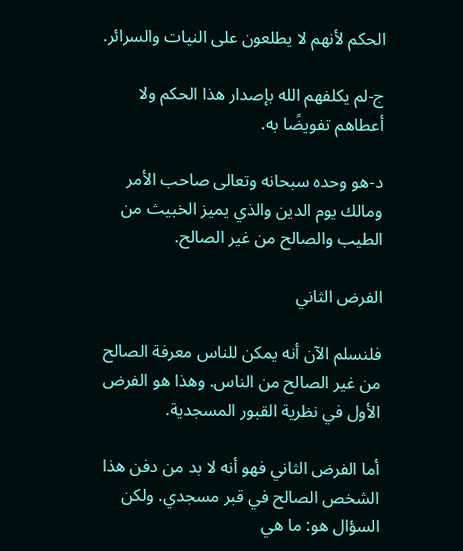الحكم لأنهم لا يطلعون على النيات والسرائر.

ج-لم يكلفهم الله بإصدار هذا الحكم ولا أعطاهم تفويضًا به.

د-هو وحده سبحانه وتعالى صاحب الأمر ومالك يوم الدين والذي يميز الخبيث من الطيب والصالح من غير الصالح.

الفرض الثاني

فلنسلم الآن أنه يمكن للناس معرفة الصالح من غير الصالح من الناس. وهذا هو الفرض الأول في نظرية القبور المسجدية.

أما الفرض الثاني فهو أنه لا بد من دفن هذا الشخص الصالح في قبر مسجدي. ولكن السؤال هو: ما هي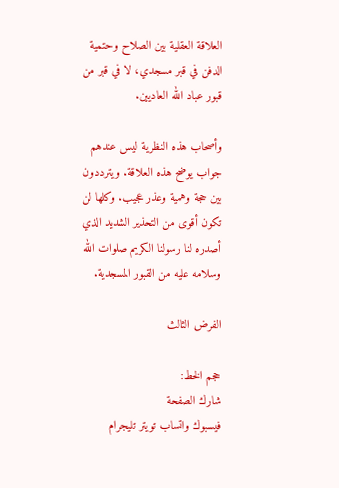العلاقة العقلية بين الصلاح وحتمية الدفن في قبر مسجدي، لا في قبر من قبور عباد الله العاديين.

وأصحاب هذه النظرية ليس عندهم جواب يوضح هذه العلاقة. ويترددون بين حجة وهمية وعذر عجيب. وكلها لن تكون أقوى من التحذير الشديد الذي أصدره لنا رسولنا الكريم صلوات الله وسلامه عليه من القبور المسجدية.

الفرض الثالث

حجم الخط:
شارك الصفحة
فيسبوك واتساب تويتر تليجرام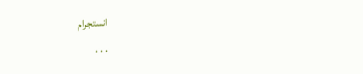انستجرام
. . .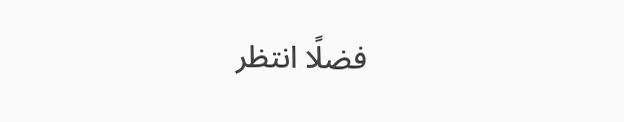فضلًا انتظر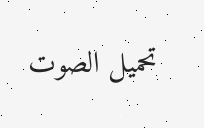تحميل الصوت